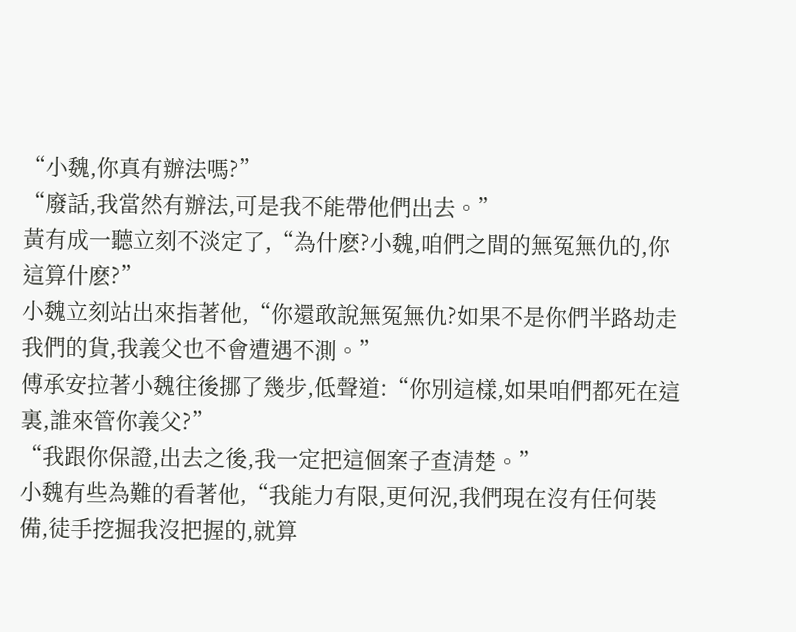“小魏,你真有辦法嗎?”
“廢話,我當然有辦法,可是我不能帶他們出去。”
黃有成一聽立刻不淡定了,“為什麽?小魏,咱們之間的無冤無仇的,你這算什麽?”
小魏立刻站出來指著他,“你還敢說無冤無仇?如果不是你們半路劫走我們的貨,我義父也不會遭遇不測。”
傅承安拉著小魏往後挪了幾步,低聲道:“你別這樣,如果咱們都死在這裏,誰來管你義父?”
“我跟你保證,出去之後,我一定把這個案子查清楚。”
小魏有些為難的看著他,“我能力有限,更何況,我們現在沒有任何裝備,徒手挖掘我沒把握的,就算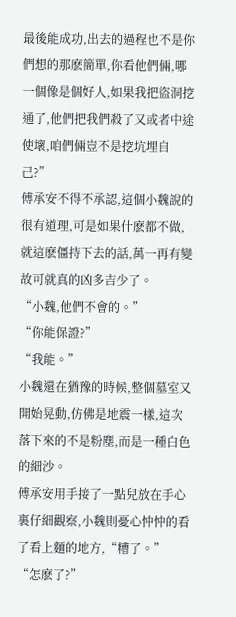最後能成功,出去的過程也不是你們想的那麽簡單,你看他們倆,哪一個像是個好人,如果我把盜洞挖通了,他們把我們殺了又或者中途使壞,咱們倆豈不是挖坑埋自己?”
傅承安不得不承認,這個小魏說的很有道理,可是如果什麽都不做,就這麽僵持下去的話,萬一再有變故可就真的凶多吉少了。
“小魏,他們不會的。”
“你能保證?”
“我能。”
小魏還在猶豫的時候,整個墓室又開始晃動,仿佛是地震一樣,這次落下來的不是粉塵,而是一種白色的細沙。
傅承安用手接了一點兒放在手心裏仔細觀察,小魏則憂心忡忡的看了看上麵的地方,“糟了。”
“怎麽了?”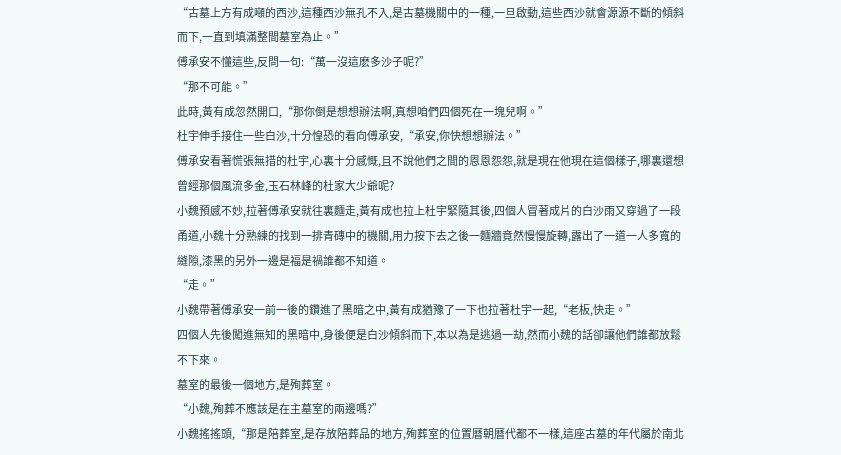“古墓上方有成噸的西沙,這種西沙無孔不入,是古墓機關中的一種,一旦啟動,這些西沙就會源源不斷的傾斜而下,一直到填滿整間墓室為止。”
傅承安不懂這些,反問一句:“萬一沒這麽多沙子呢?”
“那不可能。”
此時,黃有成忽然開口,“那你倒是想想辦法啊,真想咱們四個死在一塊兒啊。”
杜宇伸手接住一些白沙,十分惶恐的看向傅承安,“承安,你快想想辦法。”
傅承安看著慌張無措的杜宇,心裏十分感慨,且不說他們之間的恩恩怨怨,就是現在他現在這個樣子,哪裏還想曾經那個風流多金,玉石林峰的杜家大少爺呢?
小魏預感不妙,拉著傅承安就往裏麵走,黃有成也拉上杜宇緊隨其後,四個人冒著成片的白沙雨又穿過了一段甬道,小魏十分熟練的找到一排青磚中的機關,用力按下去之後一麵牆竟然慢慢旋轉,露出了一道一人多寬的縫隙,漆黑的另外一邊是福是禍誰都不知道。
“走。”
小魏帶著傅承安一前一後的鑽進了黑暗之中,黃有成猶豫了一下也拉著杜宇一起,“老板,快走。”
四個人先後闖進無知的黑暗中,身後便是白沙傾斜而下,本以為是逃過一劫,然而小魏的話卻讓他們誰都放鬆不下來。
墓室的最後一個地方,是殉葬室。
“小魏,殉葬不應該是在主墓室的兩邊嗎?”
小魏搖搖頭,“那是陪葬室,是存放陪葬品的地方,殉葬室的位置曆朝曆代都不一樣,這座古墓的年代屬於南北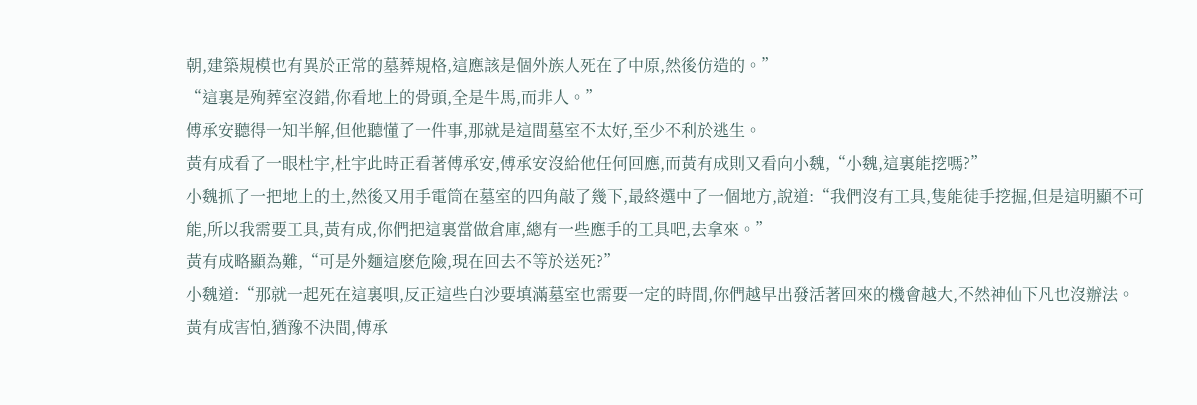朝,建築規模也有異於正常的墓葬規格,這應該是個外族人死在了中原,然後仿造的。”
“這裏是殉葬室沒錯,你看地上的骨頭,全是牛馬,而非人。”
傅承安聽得一知半解,但他聽懂了一件事,那就是這間墓室不太好,至少不利於逃生。
黃有成看了一眼杜宇,杜宇此時正看著傅承安,傅承安沒給他任何回應,而黃有成則又看向小魏,“小魏,這裏能挖嗎?”
小魏抓了一把地上的土,然後又用手電筒在墓室的四角敲了幾下,最終選中了一個地方,說道:“我們沒有工具,隻能徒手挖掘,但是這明顯不可能,所以我需要工具,黃有成,你們把這裏當做倉庫,總有一些應手的工具吧,去拿來。”
黃有成略顯為難,“可是外麵這麽危險,現在回去不等於送死?”
小魏道:“那就一起死在這裏唄,反正這些白沙要填滿墓室也需要一定的時間,你們越早出發活著回來的機會越大,不然神仙下凡也沒辦法。
黃有成害怕,猶豫不決間,傅承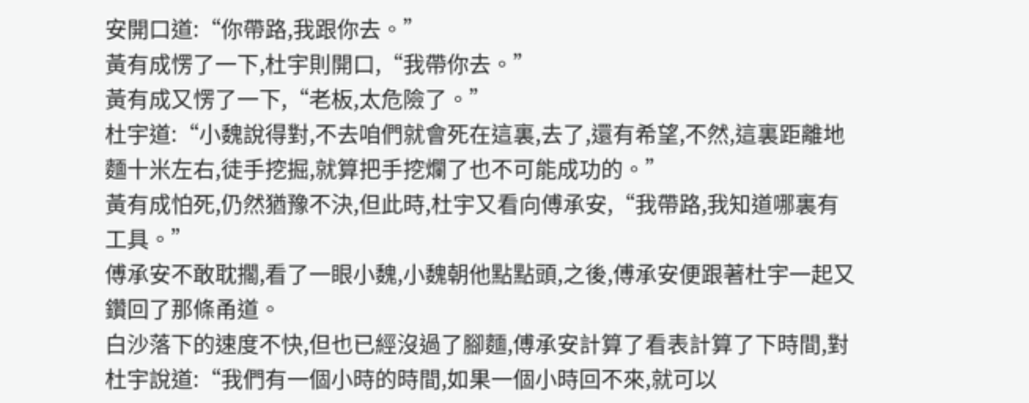安開口道:“你帶路,我跟你去。”
黃有成愣了一下,杜宇則開口,“我帶你去。”
黃有成又愣了一下,“老板,太危險了。”
杜宇道:“小魏說得對,不去咱們就會死在這裏,去了,還有希望,不然,這裏距離地麵十米左右,徒手挖掘,就算把手挖爛了也不可能成功的。”
黃有成怕死,仍然猶豫不決,但此時,杜宇又看向傅承安,“我帶路,我知道哪裏有工具。”
傅承安不敢耽擱,看了一眼小魏,小魏朝他點點頭,之後,傅承安便跟著杜宇一起又鑽回了那條甬道。
白沙落下的速度不快,但也已經沒過了腳麵,傅承安計算了看表計算了下時間,對杜宇說道:“我們有一個小時的時間,如果一個小時回不來,就可以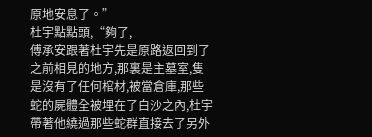原地安息了。”
杜宇點點頭,“夠了,
傅承安跟著杜宇先是原路返回到了之前相見的地方,那裏是主墓室,隻是沒有了任何棺材,被當倉庫,那些蛇的屍體全被埋在了白沙之內,杜宇帶著他繞過那些蛇群直接去了另外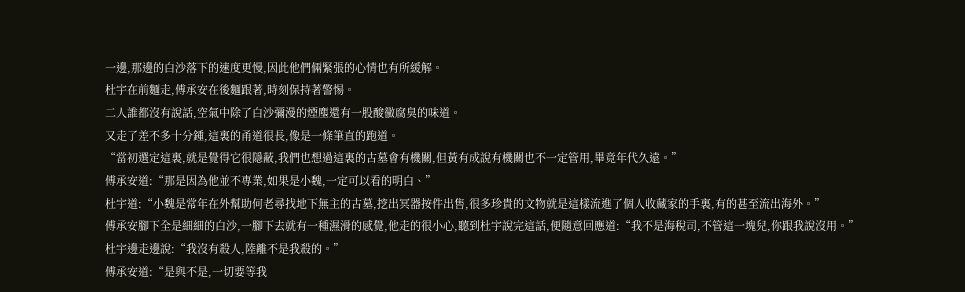一邊,那邊的白沙落下的速度更慢,因此他們倆緊張的心情也有所緩解。
杜宇在前麵走,傅承安在後麵跟著,時刻保持著警惕。
二人誰都沒有說話,空氣中除了白沙彌漫的煙塵還有一股酸黴腐臭的味道。
又走了差不多十分鍾,這裏的甬道很長,像是一條筆直的跑道。
“當初選定這裏,就是覺得它很隱蔽,我們也想過這裏的古墓會有機關,但黃有成說有機關也不一定管用,畢竟年代久遠。”
傅承安道:“那是因為他並不專業,如果是小魏,一定可以看的明白、”
杜宇道:“小魏是常年在外幫助何老尋找地下無主的古墓,挖出冥器按件出售,很多珍貴的文物就是這樣流進了個人收藏家的手裏,有的甚至流出海外。”
傅承安腳下全是細細的白沙,一腳下去就有一種濕滑的感覺,他走的很小心,聽到杜宇說完這話,便隨意回應道:“我不是海稅司,不管這一塊兒,你跟我說沒用。”
杜宇邊走邊說:“我沒有殺人,陸離不是我殺的。”
傅承安道:“是與不是,一切要等我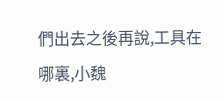們出去之後再說,工具在哪裏,小魏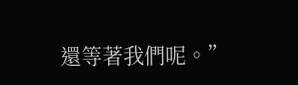還等著我們呢。”